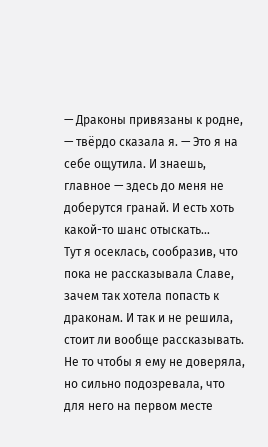— Драконы привязаны к родне, — твёрдо сказала я. — Это я на себе ощутила. И знаешь, главное — здесь до меня не доберутся гранай. И есть хоть какой-то шанс отыскать…
Тут я осеклась, сообразив, что пока не рассказывала Славе, зачем так хотела попасть к драконам. И так и не решила, стоит ли вообще рассказывать. Не то чтобы я ему не доверяла, но сильно подозревала, что для него на первом месте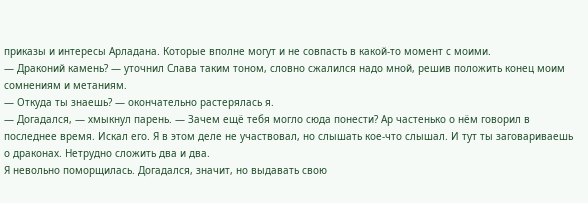приказы и интересы Арладана. Которые вполне могут и не совпасть в какой-то момент с моими.
— Драконий камень? — уточнил Слава таким тоном, словно сжалился надо мной, решив положить конец моим сомнениям и метаниям.
— Откуда ты знаешь? — окончательно растерялась я.
— Догадался, — хмыкнул парень. — Зачем ещё тебя могло сюда понести? Ар частенько о нём говорил в последнее время. Искал его. Я в этом деле не участвовал, но слышать кое-что слышал. И тут ты заговариваешь о драконах. Нетрудно сложить два и два.
Я невольно поморщилась. Догадался, значит, но выдавать свою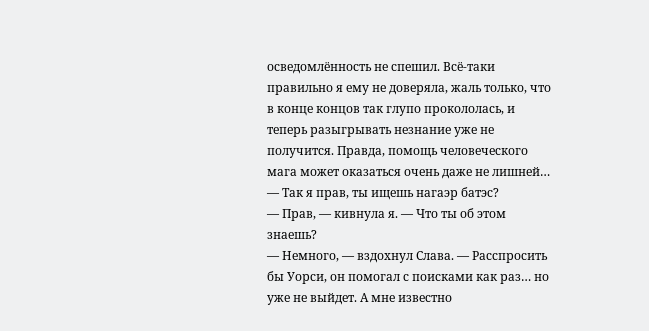осведомлённость не спешил. Всё-таки правильно я ему не доверяла, жаль только, что в конце концов так глупо прокололась, и теперь разыгрывать незнание уже не получится. Правда, помощь человеческого мага может оказаться очень даже не лишней…
— Так я прав, ты ищешь нагаэр батэс?
— Прав, — кивнула я. — Что ты об этом знаешь?
— Немного, — вздохнул Слава. — Расспросить бы Уорси, он помогал с поисками как раз… но уже не выйдет. А мне известно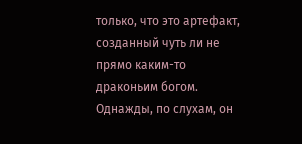только, что это артефакт, созданный чуть ли не прямо каким-то драконьим богом. Однажды, по слухам, он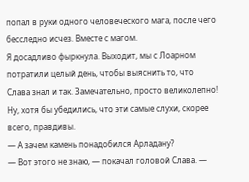попал в руки одного человеческого мага, после чего бесследно исчез. Вместе с магом.
Я досадливо фыркнула. Выходит, мы с Лоарном потратили целый день, чтобы выяснить то, что Слава знал и так. Замечательно, просто великолепно! Ну, хотя бы убедились, что эти самые слухи, скорее всего, правдивы.
— А зачем камень понадобился Арладану?
— Вот этого не знаю, — покачал головой Слава. —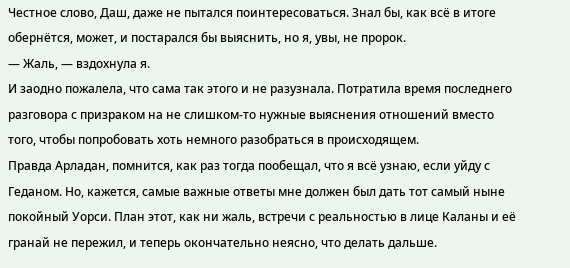Честное слово, Даш, даже не пытался поинтересоваться. Знал бы, как всё в итоге обернётся, может, и постарался бы выяснить, но я, увы, не пророк.
— Жаль, — вздохнула я.
И заодно пожалела, что сама так этого и не разузнала. Потратила время последнего разговора с призраком на не слишком-то нужные выяснения отношений вместо того, чтобы попробовать хоть немного разобраться в происходящем.
Правда Арладан, помнится, как раз тогда пообещал, что я всё узнаю, если уйду с Геданом. Но, кажется, самые важные ответы мне должен был дать тот самый ныне покойный Уорси. План этот, как ни жаль, встречи с реальностью в лице Каланы и её гранай не пережил, и теперь окончательно неясно, что делать дальше.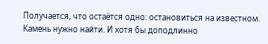Получается, что остаётся одно: остановиться на известном. Камень нужно найти. И хотя бы доподлинно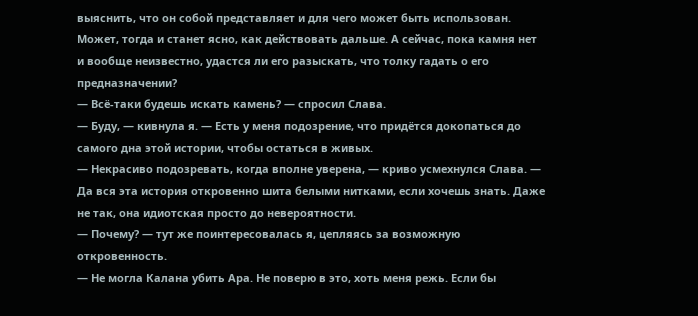выяснить, что он собой представляет и для чего может быть использован. Может, тогда и станет ясно, как действовать дальше. А сейчас, пока камня нет и вообще неизвестно, удастся ли его разыскать, что толку гадать о его предназначении?
— Всё-таки будешь искать камень? — спросил Слава.
— Буду, — кивнула я. — Есть у меня подозрение, что придётся докопаться до самого дна этой истории, чтобы остаться в живых.
— Некрасиво подозревать, когда вполне уверена, — криво усмехнулся Слава. — Да вся эта история откровенно шита белыми нитками, если хочешь знать. Даже не так, она идиотская просто до невероятности.
— Почему? — тут же поинтересовалась я, цепляясь за возможную откровенность.
— Не могла Калана убить Ара. Не поверю в это, хоть меня режь. Если бы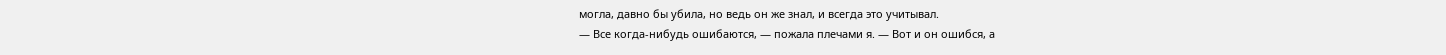могла, давно бы убила, но ведь он же знал, и всегда это учитывал.
— Все когда-нибудь ошибаются, — пожала плечами я. — Вот и он ошибся, а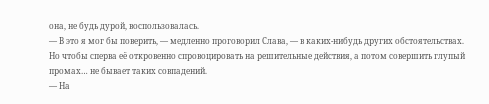она, не будь дурой, воспользовалась.
— В это я мог бы поверить, — медленно проговорил Слава, — в каких-нибудь других обстоятельствах. Но чтобы сперва её откровенно спровоцировать на решительные действия, а потом совершить глупый промах… не бывает таких совпадений.
— На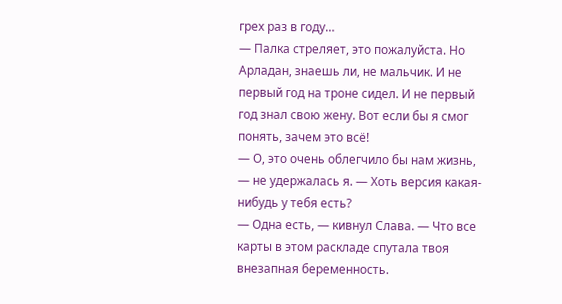грех раз в году…
— Палка стреляет, это пожалуйста. Но Арладан, знаешь ли, не мальчик. И не первый год на троне сидел. И не первый год знал свою жену. Вот если бы я смог понять, зачем это всё!
— О, это очень облегчило бы нам жизнь, — не удержалась я. — Хоть версия какая-нибудь у тебя есть?
— Одна есть, — кивнул Слава. — Что все карты в этом раскладе спутала твоя внезапная беременность.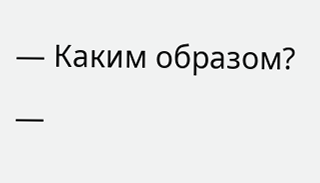— Каким образом?
—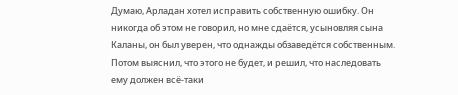Думаю, Арладан хотел исправить собственную ошибку. Он никогда об этом не говорил, но мне сдаётся, усыновляя сына Каланы, он был уверен, что однажды обзаведётся собственным. Потом выяснил, что этого не будет, и решил, что наследовать ему должен всё-таки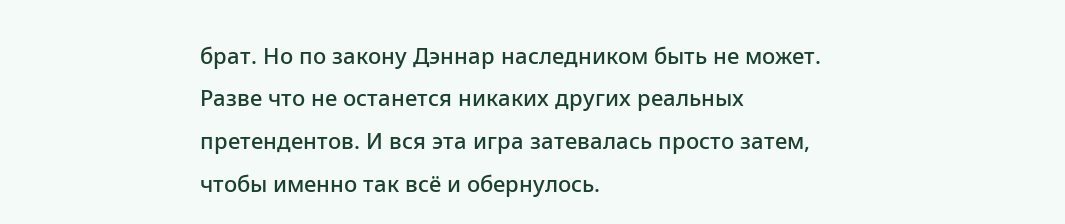брат. Но по закону Дэннар наследником быть не может. Разве что не останется никаких других реальных претендентов. И вся эта игра затевалась просто затем, чтобы именно так всё и обернулось.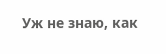Уж не знаю, как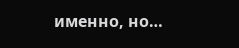именно, но…